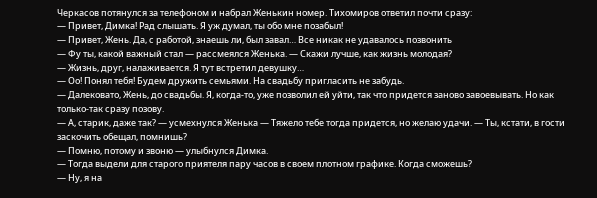Черкасов потянулся за телефоном и набрал Женькин номер. Тихомиров ответил почти сразу:
— Привет, Димка! Рад слышать. Я уж думал, ты обо мне позабыл!
— Привет, Жень. Да, с работой, знаешь ли, был завал… Все никак не удавалось позвонить
— Фу ты, какой важный стал — рассмеялся Женька. — Скажи лучше, как жизнь молодая?
— Жизнь, друг, налаживается. Я тут встретил девушку…
— Оо! Понял тебя! Будем дружить семьями. На свадьбу пригласить не забудь.
— Далековато, Жень, до свадьбы. Я, когда-то, уже позволил ей уйти, так что придется заново завоевывать. Но как только-так сразу позову.
— А, старик, даже так? — усмехнулся Женька — Тяжело тебе тогда придется, но желаю удачи. — Ты, кстати, в гости заскочить обещал, помнишь?
— Помню, потому и звоню — улыбнулся Димка.
— Тогда выдели для старого приятеля пару часов в своем плотном графике. Когда сможешь?
— Ну, я на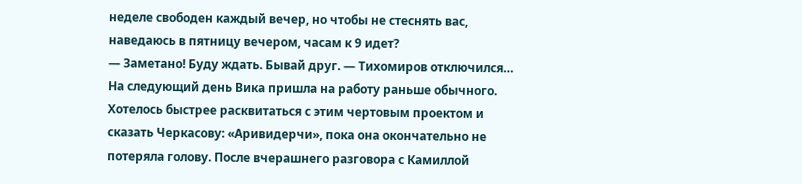неделе свободен каждый вечер, но чтобы не стеснять вас, наведаюсь в пятницу вечером, часам к 9 идет?
— Заметано! Буду ждать. Бывай друг. — Тихомиров отключился…
На следующий день Вика пришла на работу раньше обычного. Хотелось быстрее расквитаться с этим чертовым проектом и сказать Черкасову: «Аривидерчи», пока она окончательно не потеряла голову. После вчерашнего разговора с Камиллой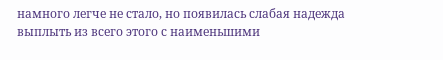намного легче не стало, но появилась слабая надежда выплыть из всего этого с наименьшими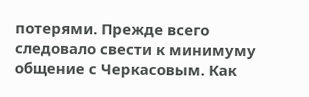потерями. Прежде всего следовало свести к минимуму общение с Черкасовым. Как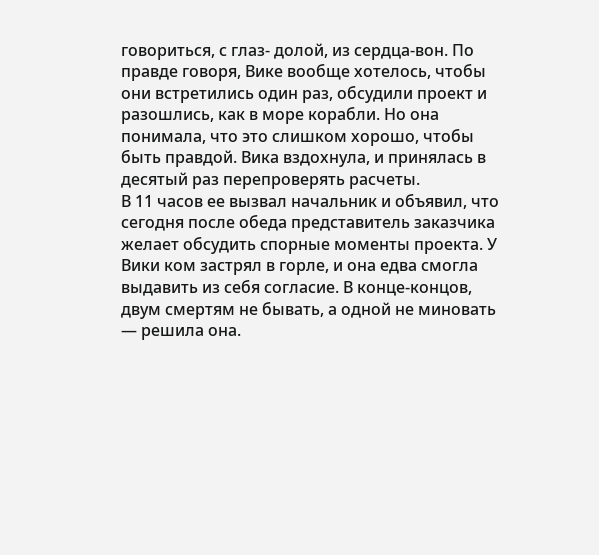говориться, с глаз- долой, из сердца-вон. По правде говоря, Вике вообще хотелось, чтобы они встретились один раз, обсудили проект и разошлись, как в море корабли. Но она понимала, что это слишком хорошо, чтобы быть правдой. Вика вздохнула, и принялась в десятый раз перепроверять расчеты.
В 11 часов ее вызвал начальник и объявил, что сегодня после обеда представитель заказчика желает обсудить спорные моменты проекта. У Вики ком застрял в горле, и она едва смогла выдавить из себя согласие. В конце-концов, двум смертям не бывать, а одной не миновать — решила она.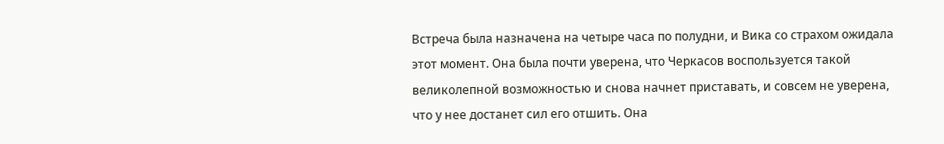Встреча была назначена на четыре часа по полудни, и Вика со страхом ожидала этот момент. Она была почти уверена, что Черкасов воспользуется такой великолепной возможностью и снова начнет приставать, и совсем не уверена, что у нее достанет сил его отшить. Она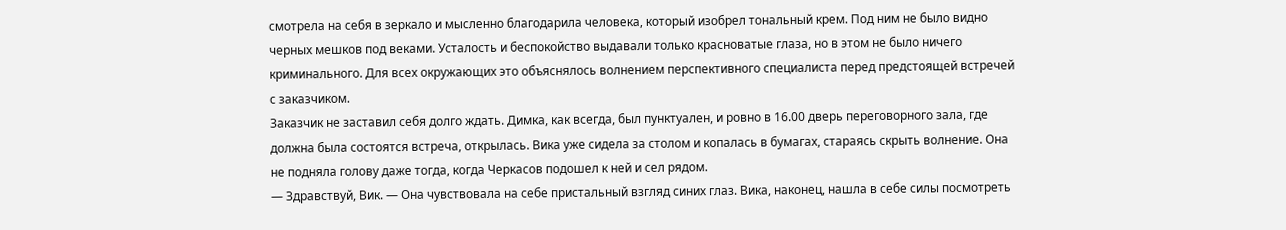смотрела на себя в зеркало и мысленно благодарила человека, который изобрел тональный крем. Под ним не было видно черных мешков под веками. Усталость и беспокойство выдавали только красноватые глаза, но в этом не было ничего криминального. Для всех окружающих это объяснялось волнением перспективного специалиста перед предстоящей встречей с заказчиком.
Заказчик не заставил себя долго ждать. Димка, как всегда, был пунктуален, и ровно в 16.00 дверь переговорного зала, где должна была состоятся встреча, открылась. Вика уже сидела за столом и копалась в бумагах, стараясь скрыть волнение. Она не подняла голову даже тогда, когда Черкасов подошел к ней и сел рядом.
— Здравствуй, Вик. — Она чувствовала на себе пристальный взгляд синих глаз. Вика, наконец, нашла в себе силы посмотреть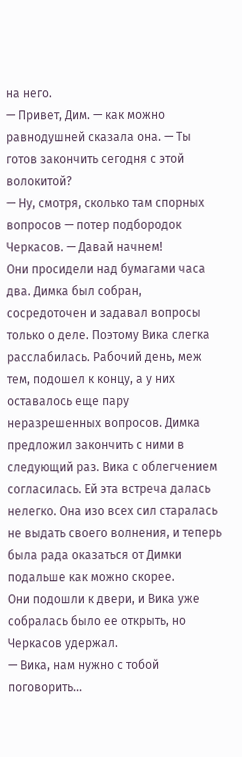на него.
— Привет, Дим. — как можно равнодушней сказала она. — Ты готов закончить сегодня с этой волокитой?
— Ну, смотря, сколько там спорных вопросов — потер подбородок Черкасов. — Давай начнем!
Они просидели над бумагами часа два. Димка был собран, сосредоточен и задавал вопросы только о деле. Поэтому Вика слегка расслабилась. Рабочий день, меж тем, подошел к концу, а у них оставалось еще пару неразрешенных вопросов. Димка предложил закончить с ними в следующий раз. Вика с облегчением согласилась. Ей эта встреча далась нелегко. Она изо всех сил старалась не выдать своего волнения, и теперь была рада оказаться от Димки подальше как можно скорее.
Они подошли к двери, и Вика уже собралась было ее открыть, но Черкасов удержал.
— Вика, нам нужно с тобой поговорить…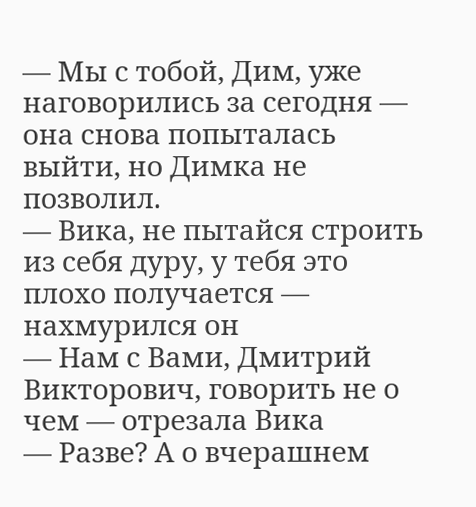— Мы с тобой, Дим, уже наговорились за сегодня — она снова попыталась выйти, но Димка не позволил.
— Вика, не пытайся строить из себя дуру, у тебя это плохо получается — нахмурился он
— Нам с Вами, Дмитрий Викторович, говорить не о чем — отрезала Вика
— Разве? А о вчерашнем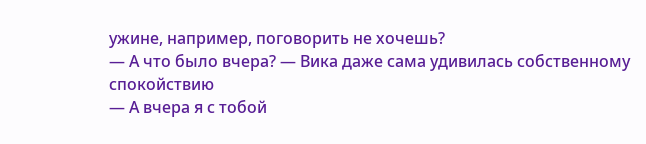ужине, например, поговорить не хочешь?
— А что было вчера? — Вика даже сама удивилась собственному спокойствию
— А вчера я с тобой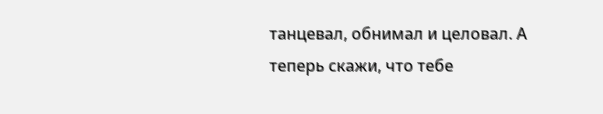танцевал, обнимал и целовал. А теперь скажи, что тебе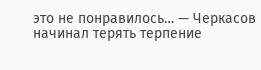это не понравилось… — Черкасов начинал терять терпение